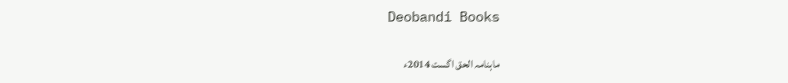Deobandi Books

ماہنامہ الحق اگست 2014ء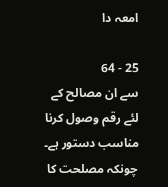امعہ دا

25 - 64
سے ان مصالح کے لئے رقم وصول کرنا مناسب دستور ہے۔ چونکہ مصلحت کا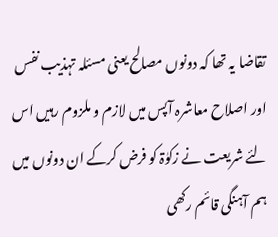تقاضا یہ تھا کہ دونوں مصالح یعنی مسئلہ تہذیب نفس اور اصلاح معاشرہ آپس میں لازم و ملزوم رہیں اس لئے شریعت نے زکوٰۃ کو فرض کرکے ان دونوں میں ہم آہنگی قائم رکھی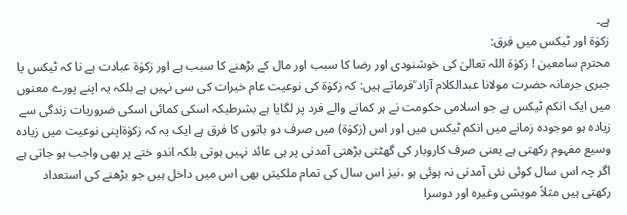ہے۔
زکوٰۃ اور ٹیکس میں فرق:
محترم سامعین ! زکوٰۃ اللہ تعالیٰ کی خوشنودی اور رضا کا سبب اور مال کے بڑھنے کا سبب ہے اور زکوٰۃ عبادت ہے نا کہ ٹیکس یا جبری جرمانہ حضرت مولانا عبدالکلام آزاد ؒفرماتے ہیں: کہ زکوٰۃ کی نوعیت عام خیرات کی سی نہیں ہے بلکہ یہ اپنے پورے معنوں میں ایک انکم ٹیکس ہے جو اسلامی حکومت نے ہر کمانے والے فرد پر لگایا ہے بشرطیکہ اسکی کمائی اسکی ضروریات زندگی سے زیادہ ہو موجودہ زمانے میں انکم ٹیکس میں اور اس (زکوٰۃ) میں صرف دو باتوں کا فرق ہے ایک یہ کہ زکوٰۃاپنی نوعیت میں زیادہ وسیع مفہوم رکھتی ہے یعنی صرف کاروبار کی گھٹتی بڑھتی آمدنی پر ہی عائد نہیں ہوتی بلکہ اندو ختے پر بھی واجب ہو جاتی ہے اگر چہ اس سال کوئی نئی آمدنی نہ ہوئی ہو ،نیز اس سال کی تمام ملکیتں بھی اس میں داخل ہیں جو بڑھنے کی استعداد رکھتی ہیں مثلاً مویشی وغیرہ اور دوسرا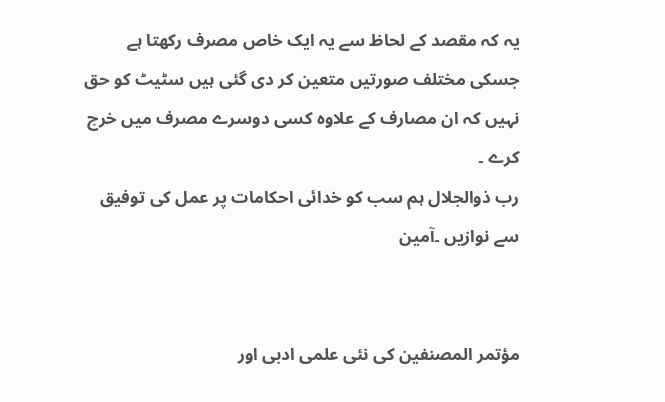یہ کہ مقصد کے لحاظ سے یہ ایک خاص مصرف رکھتا ہے جسکی مختلف صورتیں متعین کر دی گئی ہیں سٹیٹ کو حق نہیں کہ ان مصارف کے علاوہ کسی دوسرے مصرف میں خرچ کرے ۔
رب ذوالجلال ہم سب کو خدائی احکامات پر عمل کی توفیق سے نوازیں ۔آمین


مؤتمر المصنفین کی نئی علمی ادبی اور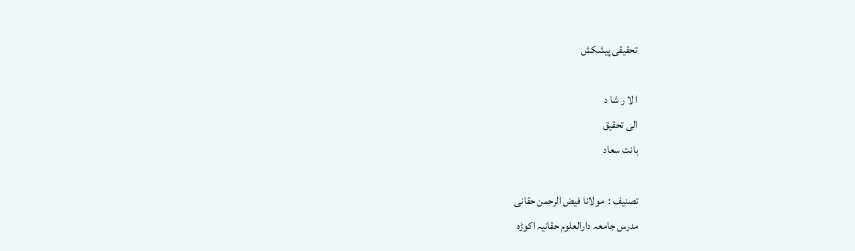تحقیقی پیشکش

ا لا ر شا د
الی تحقیق
بانت سعاد

تصنیف :  مولانا فیض الرحمن حقانی
مدرس جامعہ دارالعلوم حقانیہ اکوڑہ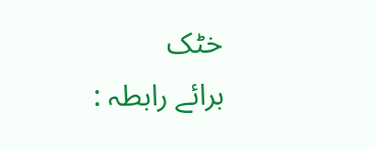خٹک
برائے رابطہ :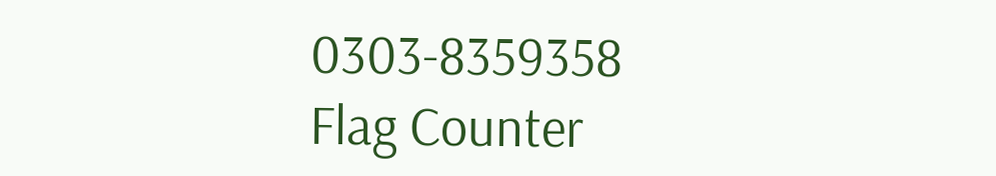0303-8359358
Flag Counter